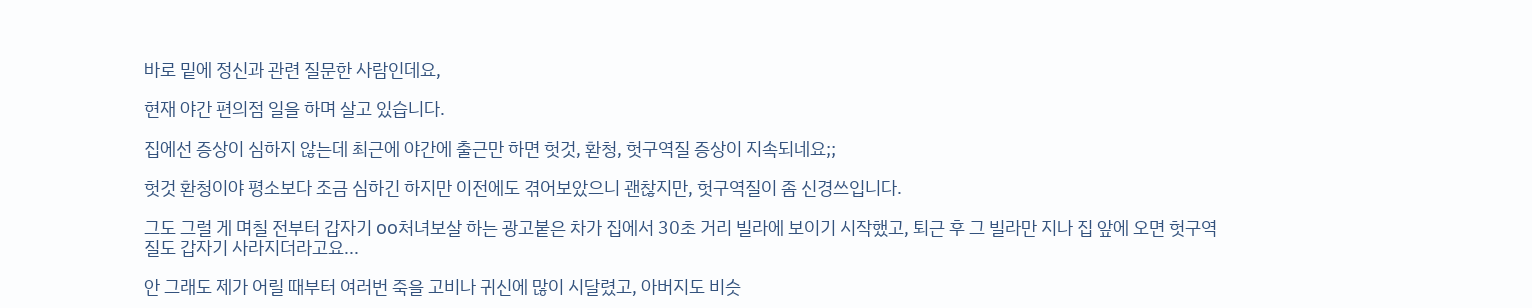바로 밑에 정신과 관련 질문한 사람인데요,

현재 야간 편의점 일을 하며 살고 있습니다.

집에선 증상이 심하지 않는데 최근에 야간에 출근만 하면 헛것, 환청, 헛구역질 증상이 지속되네요;;

헛것 환청이야 평소보다 조금 심하긴 하지만 이전에도 겪어보았으니 괜찮지만, 헛구역질이 좀 신경쓰입니다.

그도 그럴 게 며칠 전부터 갑자기 oo처녀보살 하는 광고붙은 차가 집에서 30초 거리 빌라에 보이기 시작했고, 퇴근 후 그 빌라만 지나 집 앞에 오면 헛구역질도 갑자기 사라지더라고요...

안 그래도 제가 어릴 때부터 여러번 죽을 고비나 귀신에 많이 시달렸고, 아버지도 비슷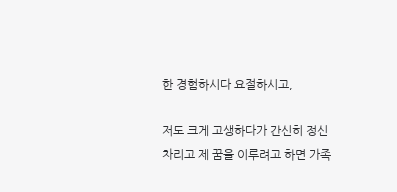한 경험하시다 요절하시고,

저도 크게 고생하다가 간신히 정신차리고 제 꿈을 이루려고 하면 가족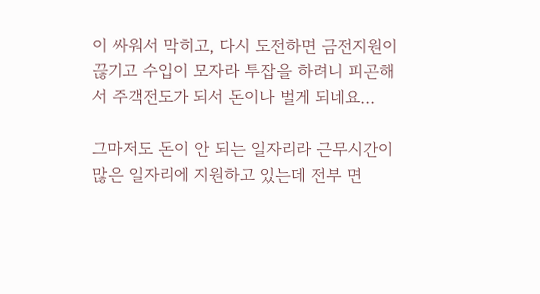이 싸워서 막히고, 다시 도전하면 금전지원이 끊기고 수입이 모자라 투잡을 하려니 피곤해서 주객전도가 되서 돈이나 벌게 되네요...

그마저도 돈이 안 되는 일자리라 근무시간이 많은 일자리에 지원하고 있는데 전부 면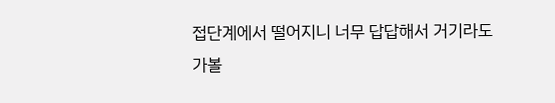접단계에서 떨어지니 너무 답답해서 거기라도 가볼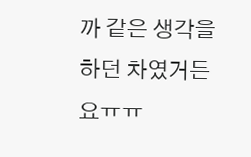까 같은 생각을 하던 차였거든요ㅠㅠ